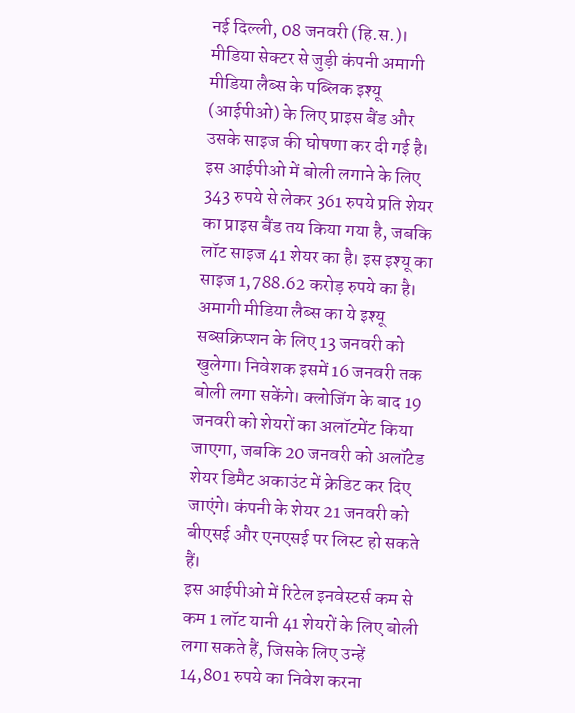नई दिल्ली, 08 जनवरी (हि.स.)। मीडिया सेक्टर से जुड़ी कंपनी अमागी मीडिया लैब्स के पब्लिक इश्यू (आईपीओ) के लिए प्राइस बैंड और उसके साइज की घोषणा कर दी गई है। इस आईपीओ में बोली लगाने के लिए 343 रुपये से लेकर 361 रुपये प्रति शेयर का प्राइस बैंड तय किया गया है, जबकि लॉट साइज 41 शेयर का है। इस इश्यू का साइज 1,788.62 करोड़ रुपये का है।
अमागी मीडिया लैब्स का ये इश्यू सब्सक्रिप्शन के लिए 13 जनवरी को खुलेगा। निवेशक इसमें 16 जनवरी तक बोली लगा सकेंगे। क्लोजिंग के बाद 19 जनवरी को शेयरों का अलॉटमेंट किया जाएगा, जबकि 20 जनवरी को अलॉटेड शेयर डिमैट अकाउंट में क्रेडिट कर दिए जाएंगे। कंपनी के शेयर 21 जनवरी को बीएसई और एनएसई पर लिस्ट हो सकते हैं।
इस आईपीओ में रिटेल इनवेस्टर्स कम से कम 1 लॉट यानी 41 शेयरों के लिए बोली लगा सकते हैं, जिसके लिए उन्हें 14,801 रुपये का निवेश करना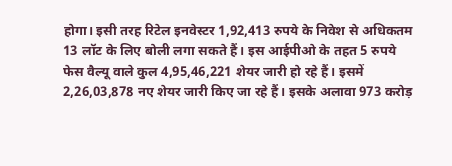होगा। इसी तरह रिटेल इनवेस्टर 1,92,413 रुपये के निवेश से अधिकतम 13 लॉट के लिए बोली लगा सकते हैं। इस आईपीओ के तहत 5 रुपये फेस वैल्यू वाले कुल 4,95,46,221 शेयर जारी हो रहे हैं। इसमें 2,26,03,878 नए शेयर जारी किए जा रहे हैं। इसके अलावा 973 करोड़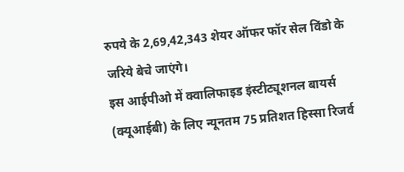रुपये के 2,69,42,343 शेयर ऑफर फॉर सेल विंडो के जरिये बेचे जाएंगे।
इस आईपीओ में क्वालिफाइड इंस्टीट्यूशनल बायर्स (क्यूआईबी) के लिए न्यूनतम 75 प्रतिशत हिस्सा रिजर्व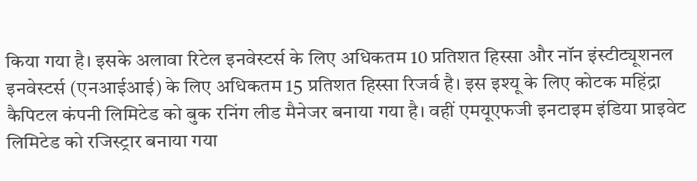किया गया है। इसके अलावा रिटेल इनवेस्टर्स के लिए अधिकतम 10 प्रतिशत हिस्सा और नॉन इंस्टीट्यूशनल इनवेस्टर्स (एनआईआई) के लिए अधिकतम 15 प्रतिशत हिस्सा रिजर्व है। इस इश्यू के लिए कोटक महिंद्रा कैपिटल कंपनी लिमिटेड को बुक रनिंग लीड मैनेजर बनाया गया है। वहीं एमयूएफजी इनटाइम इंडिया प्राइवेट लिमिटेड को रजिस्ट्रार बनाया गया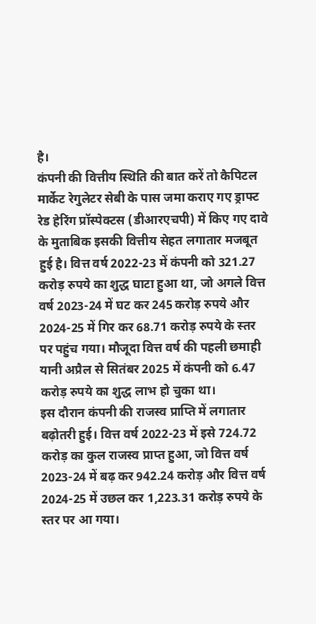है।
कंपनी की वित्तीय स्थिति की बात करें तो कैपिटल मार्केट रेगुलेटर सेबी के पास जमा कराए गए ड्राफ्ट रेड हेरिंग प्रॉस्पेक्टस (डीआरएचपी) में किए गए दावे के मुताबिक इसकी वित्तीय सेहत लगातार मजबूत हुई है। वित्त वर्ष 2022-23 में कंपनी को 321.27 करोड़ रुपये का शुद्ध घाटा हुआ था, जो अगले वित्त वर्ष 2023-24 में घट कर 245 करोड़ रुपये और 2024-25 में गिर कर 68.71 करोड़ रुपये के स्तर पर पहुंच गया। मौजूदा वित्त वर्ष की पहली छमाही यानी अप्रैल से सितंबर 2025 में कंपनी को 6.47 करोड़ रुपये का शुद्ध लाभ हो चुका था।
इस दौरान कंपनी की राजस्व प्राप्ति में लगातार बढ़ोतरी हुई। वित्त वर्ष 2022-23 में इसे 724.72 करोड़ का कुल राजस्व प्राप्त हुआ, जो वित्त वर्ष 2023-24 में बढ़ कर 942.24 करोड़ और वित्त वर्ष 2024-25 में उछल कर 1,223.31 करोड़ रुपये के स्तर पर आ गया।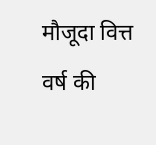मौजूदा वित्त वर्ष की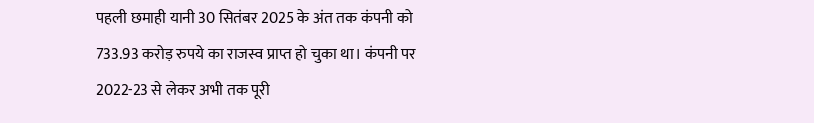पहली छमाही यानी 30 सितंबर 2025 के अंत तक कंपनी को 733.93 करोड़ रुपये का राजस्व प्राप्त हो चुका था। कंपनी पर 2022-23 से लेकर अभी तक पूरी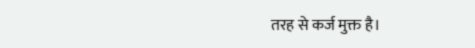तरह से कर्ज मुक्त है।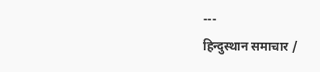---
हिन्दुस्थान समाचार /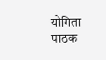योगिता पाठक